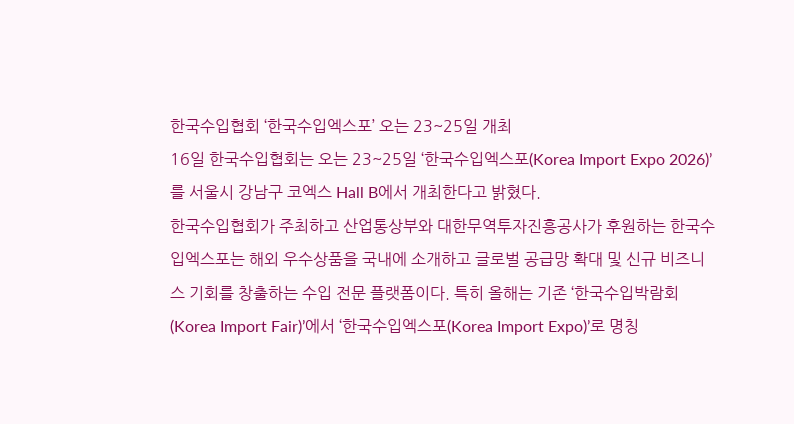한국수입협회 ‘한국수입엑스포’ 오는 23~25일 개최
16일 한국수입협회는 오는 23~25일 ‘한국수입엑스포(Korea Import Expo 2026)’를 서울시 강남구 코엑스 Hall B에서 개최한다고 밝혔다.
한국수입협회가 주최하고 산업통상부와 대한무역투자진흥공사가 후원하는 한국수입엑스포는 해외 우수상품을 국내에 소개하고 글로벌 공급망 확대 및 신규 비즈니스 기회를 창출하는 수입 전문 플랫폼이다. 특히 올해는 기존 ‘한국수입박람회(Korea Import Fair)’에서 ‘한국수입엑스포(Korea Import Expo)’로 명칭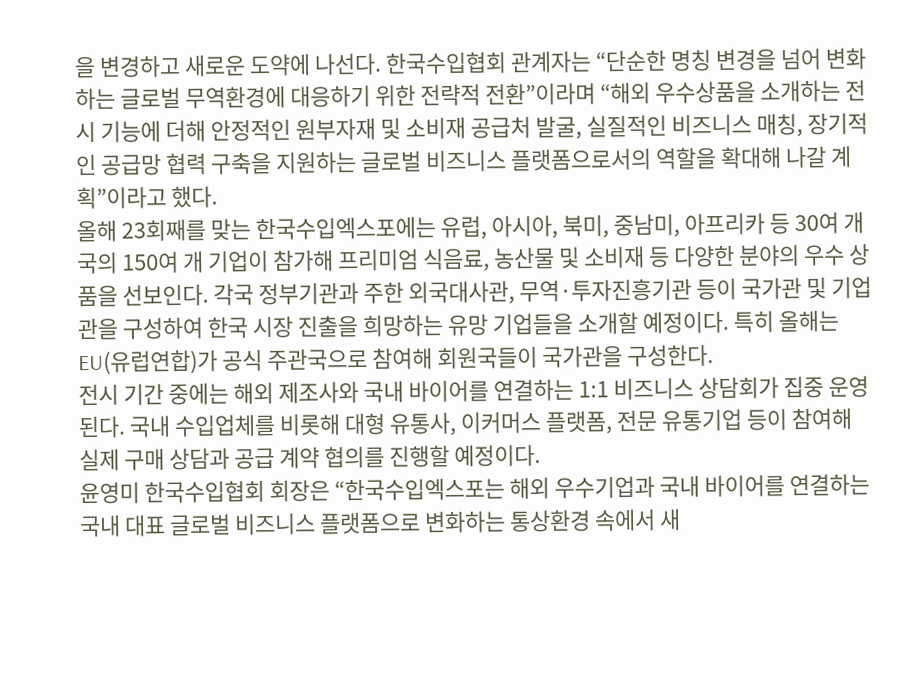을 변경하고 새로운 도약에 나선다. 한국수입협회 관계자는 “단순한 명칭 변경을 넘어 변화하는 글로벌 무역환경에 대응하기 위한 전략적 전환”이라며 “해외 우수상품을 소개하는 전시 기능에 더해 안정적인 원부자재 및 소비재 공급처 발굴, 실질적인 비즈니스 매칭, 장기적인 공급망 협력 구축을 지원하는 글로벌 비즈니스 플랫폼으로서의 역할을 확대해 나갈 계획”이라고 했다.
올해 23회째를 맞는 한국수입엑스포에는 유럽, 아시아, 북미, 중남미, 아프리카 등 30여 개국의 150여 개 기업이 참가해 프리미엄 식음료, 농산물 및 소비재 등 다양한 분야의 우수 상품을 선보인다. 각국 정부기관과 주한 외국대사관, 무역·투자진흥기관 등이 국가관 및 기업관을 구성하여 한국 시장 진출을 희망하는 유망 기업들을 소개할 예정이다. 특히 올해는 EU(유럽연합)가 공식 주관국으로 참여해 회원국들이 국가관을 구성한다.
전시 기간 중에는 해외 제조사와 국내 바이어를 연결하는 1:1 비즈니스 상담회가 집중 운영된다. 국내 수입업체를 비롯해 대형 유통사, 이커머스 플랫폼, 전문 유통기업 등이 참여해 실제 구매 상담과 공급 계약 협의를 진행할 예정이다.
윤영미 한국수입협회 회장은 “한국수입엑스포는 해외 우수기업과 국내 바이어를 연결하는 국내 대표 글로벌 비즈니스 플랫폼으로 변화하는 통상환경 속에서 새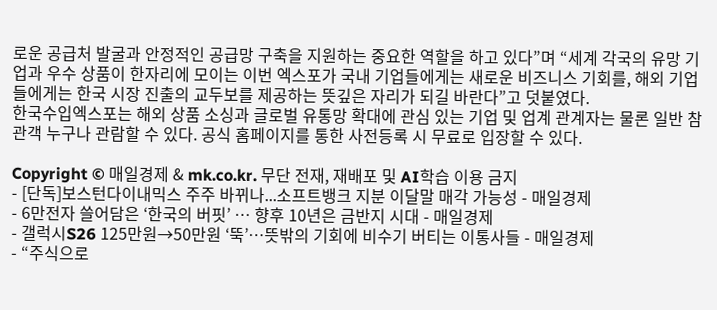로운 공급처 발굴과 안정적인 공급망 구축을 지원하는 중요한 역할을 하고 있다”며 “세계 각국의 유망 기업과 우수 상품이 한자리에 모이는 이번 엑스포가 국내 기업들에게는 새로운 비즈니스 기회를, 해외 기업들에게는 한국 시장 진출의 교두보를 제공하는 뜻깊은 자리가 되길 바란다”고 덧붙였다.
한국수입엑스포는 해외 상품 소싱과 글로벌 유통망 확대에 관심 있는 기업 및 업계 관계자는 물론 일반 참관객 누구나 관람할 수 있다. 공식 홈페이지를 통한 사전등록 시 무료로 입장할 수 있다.

Copyright © 매일경제 & mk.co.kr. 무단 전재, 재배포 및 AI학습 이용 금지
- [단독]보스턴다이내믹스 주주 바뀌나...소프트뱅크 지분 이달말 매각 가능성 - 매일경제
- 6만전자 쓸어담은 ‘한국의 버핏’ … 향후 10년은 금반지 시대 - 매일경제
- 갤럭시S26 125만원→50만원 ‘뚝’…뜻밖의 기회에 비수기 버티는 이통사들 - 매일경제
- “주식으로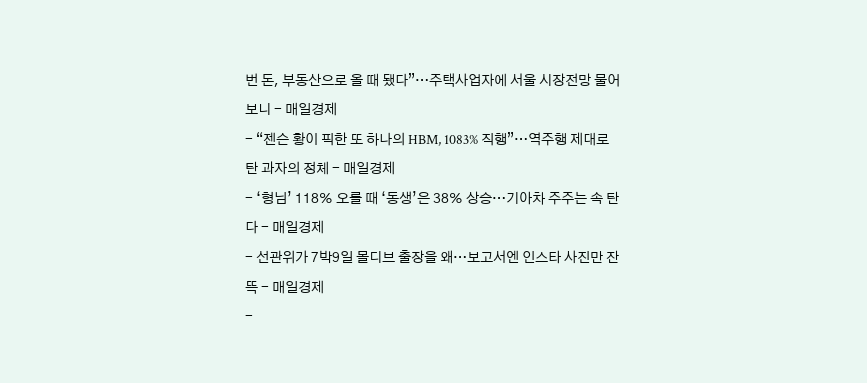번 돈, 부동산으로 올 때 됐다”…주택사업자에 서울 시장전망 물어보니 - 매일경제
- “젠슨 황이 픽한 또 하나의 HBM, 1083% 직행”…역주행 제대로 탄 과자의 정체 - 매일경제
- ‘형님’ 118% 오를 때 ‘동생’은 38% 상승…기아차 주주는 속 탄다 - 매일경제
- 선관위가 7박9일 몰디브 출장을 왜…보고서엔 인스타 사진만 잔뜩 - 매일경제
-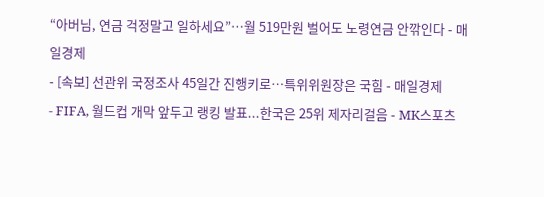“아버님, 연금 걱정말고 일하세요”…월 519만원 벌어도 노령연금 안깎인다 - 매일경제
- [속보] 선관위 국정조사 45일간 진행키로…특위위원장은 국힘 - 매일경제
- FIFA, 월드컵 개막 앞두고 랭킹 발표...한국은 25위 제자리걸음 - MK스포츠